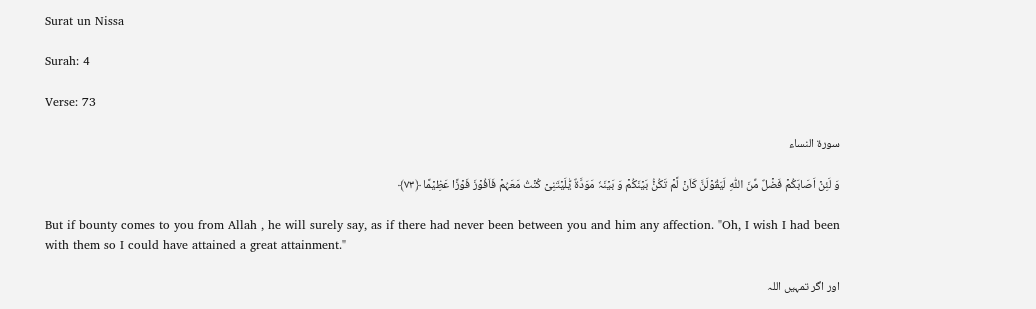Surat un Nissa

Surah: 4

Verse: 73

سورة النساء

وَ لَئِنۡ اَصَابَکُمۡ فَضۡلٌ مِّنَ اللّٰہِ لَیَقُوۡلَنَّ کَاَنۡ لَّمۡ تَکُنۡۢ بَیۡنَکُمۡ وَ بَیۡنَہٗ مَوَدَّۃٌ یّٰلَیۡتَنِیۡ کُنۡتُ مَعَہُمۡ فَاَفُوۡزَ فَوۡزًا عَظِیۡمًا ﴿۷۳﴾

But if bounty comes to you from Allah , he will surely say, as if there had never been between you and him any affection. "Oh, I wish I had been with them so I could have attained a great attainment."

اور اگر تمہیں اللہ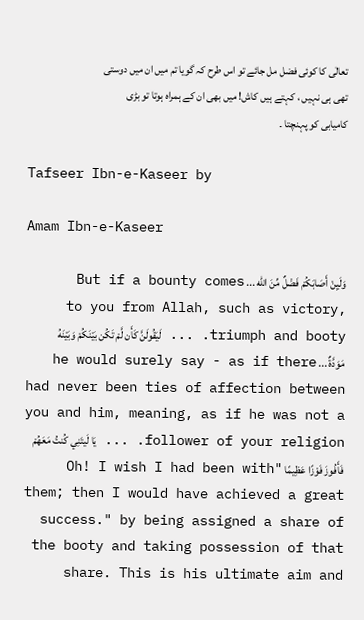تعالٰی کا کوئی فضل مل جائے تو اس طرح کہ گویا تم میں ان میں دوستی تھی ہی نہیں ، کہتے ہیں کاش! میں بھی ان کے ہمراہ ہوتا تو بڑی کامیابی کو پہنچتا ۔

Tafseer Ibn-e-Kaseer by

Amam Ibn-e-Kaseer

وَلَيِنْ أَصَابَكُمْ فَضْلٌ مِّنَ الله ... But if a bounty comes to you from Allah, such as victory, triumph and booty. ... لَيَقُولَنَّ كَأَن لَّمْ تَكُن بَيْنَكُمْ وَبَيْنَهُ مَوَدَّةٌ ... he would surely say - as if there had never been ties of affection between you and him, meaning, as if he was not a follower of your religion. ... يَا لَيتَنِي كُنتُ مَعَهُمْ فَأَفُوزَ فَوْزًا عَظِيمًا "Oh! I wish I had been with them; then I would have achieved a great success." by being assigned a share of the booty and taking possession of that share. This is his ultimate aim and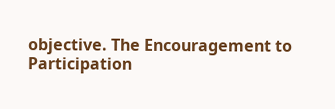objective. The Encouragement to Participation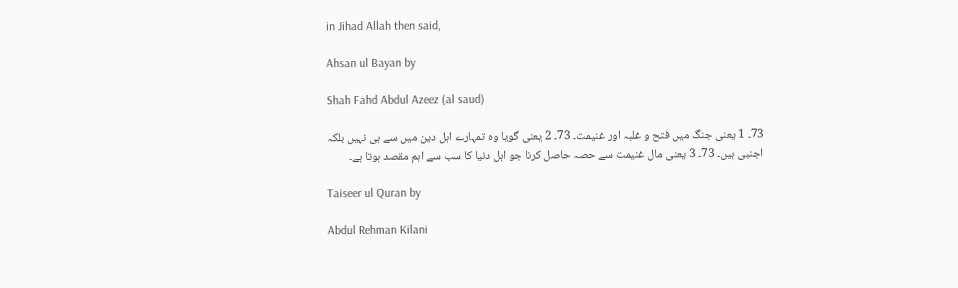in Jihad Allah then said,

Ahsan ul Bayan by

Shah Fahd Abdul Azeez (al saud)

73۔ 1 یعنی جنگ میں فتح و غلبہ اور غنیمت۔ 73۔ 2 یعنی گویا وہ تمہارے اہل دین میں سے ہی نہیں بلکہ اجنبی ہیں۔ 73۔ 3 یعنی مال غنیمت سے حصہ حاصل کرنا جو اہل دنیا کا سب سے اہم مقصد ہوتا ہے۔

Taiseer ul Quran by

Abdul Rehman Kilani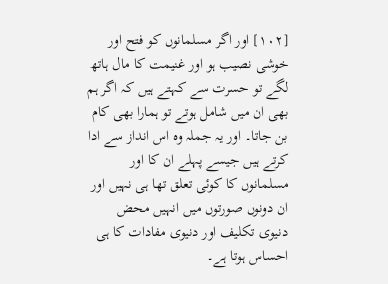[١٠٢] اور اگر مسلمانوں کو فتح اور خوشی نصیب ہو اور غنیمت کا مال ہاتھ لگے تو حسرت سے کہتے ہیں کہ اگر ہم بھی ان میں شامل ہوتے تو ہمارا بھی کام بن جاتا۔ اور یہ جملہ وہ اس انداز سے ادا کرتے ہیں جیسے پہلے ان کا اور مسلمانوں کا کوئی تعلق تھا ہی نہیں اور ان دونوں صورتوں میں انہیں محض دنیوی تکلیف اور دنیوی مفادات کا ہی احساس ہوتا ہے۔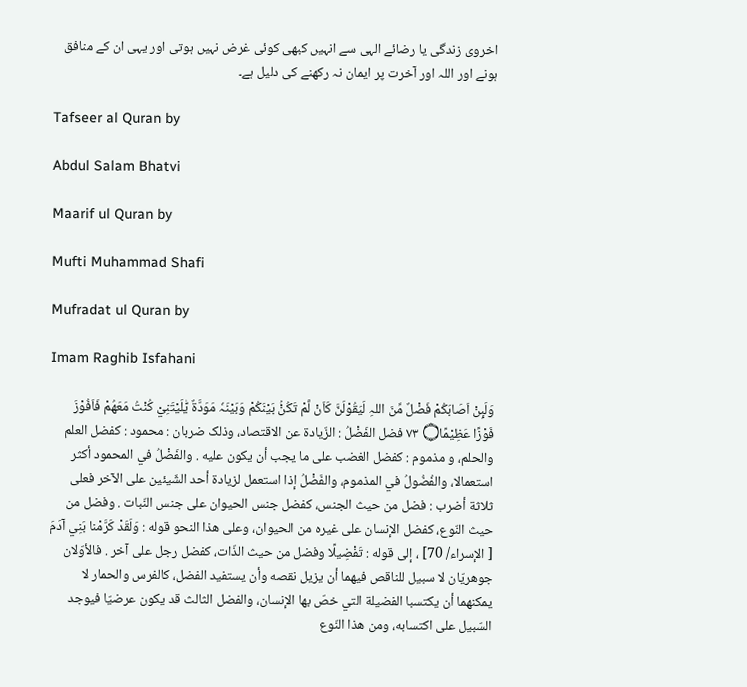اخروی زندگی یا رضائے الہی سے انہیں کبھی کوئی غرض نہیں ہوتی اور یہی ان کے منافق ہونے اور اللہ اور آخرت پر ایمان نہ رکھنے کی دلیل ہے۔

Tafseer al Quran by

Abdul Salam Bhatvi

Maarif ul Quran by

Mufti Muhammad Shafi

Mufradat ul Quran by

Imam Raghib Isfahani

وَلَىِٕنْ اَصَابَكُمْ فَضْلٌ مِّنَ اللہِ لَيَقُوْلَنَّ كَاَنْ لَّمْ تَكُنْۢ بَيْنَكُمْ وَبَيْنَہٗ مَوَدَّۃٌ يّٰلَيْتَنِيْ كُنْتُ مَعَھُمْ فَاَفُوْزَ فَوْزًا عَظِيْمًا۝ ٧٣ فضل الفَضْلُ : الزّيادة عن الاقتصاد، وذلک ضربان : محمود : کفضل العلم والحلم، و مذموم : کفضل الغضب علی ما يجب أن يكون عليه . والفَضْلُ في المحمود أكثر استعمالا، والفُضُولُ في المذموم، والفَضْلُ إذا استعمل لزیادة أحد الشّيئين علی الآخر فعلی ثلاثة أضرب : فضل من حيث الجنس، کفضل جنس الحیوان علی جنس النّبات . وفضل من حيث النّوع، کفضل الإنسان علی غيره من الحیوان، وعلی هذا النحو قوله : وَلَقَدْ كَرَّمْنا بَنِي آدَمَ [ الإسراء/ 70] ، إلى قوله : تَفْضِيلًا وفضل من حيث الذّات، کفضل رجل علی آخر . فالأوّلان جوهريّان لا سبیل للناقص فيهما أن يزيل نقصه وأن يستفید الفضل، کالفرس والحمار لا يمكنهما أن يکتسبا الفضیلة التي خصّ بها الإنسان، والفضل الثالث قد يكون عرضيّا فيوجد السّبيل علی اکتسابه، ومن هذا النّوع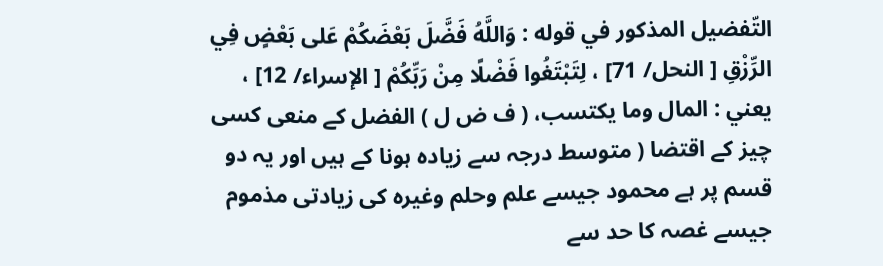التّفضیل المذکور في قوله : وَاللَّهُ فَضَّلَ بَعْضَكُمْ عَلى بَعْضٍ فِي الرِّزْقِ [ النحل/ 71] ، لِتَبْتَغُوا فَضْلًا مِنْ رَبِّكُمْ [ الإسراء/ 12] ، يعني : المال وما يکتسب، ( ف ض ل ) الفضل کے منعی کسی چیز کے اقتضا ( متوسط درجہ سے زیادہ ہونا کے ہیں اور یہ دو قسم پر ہے محمود جیسے علم وحلم وغیرہ کی زیادتی مذموم جیسے غصہ کا حد سے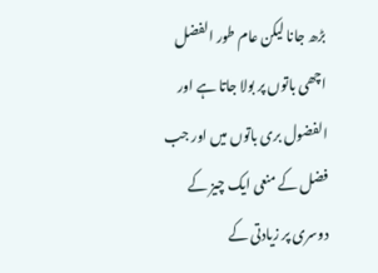بڑھ جانا لیکن عام طور الفضل اچھی باتوں پر بولا جاتا ہے اور الفضول بری باتوں میں اور جب فضل کے منعی ایک چیز کے دوسری پر زیادتی کے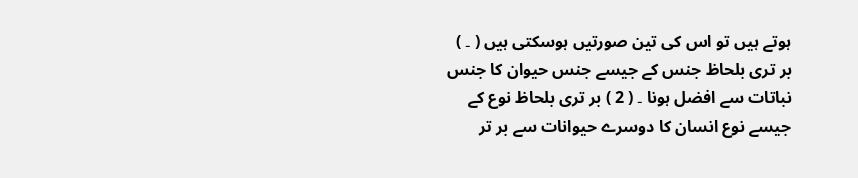ہوتے ہیں تو اس کی تین صورتیں ہوسکتی ہیں ( ۔ ) بر تری بلحاظ جنس کے جیسے جنس حیوان کا جنس نباتات سے افضل ہونا ۔ ( 2 ) بر تری بلحاظ نوع کے جیسے نوع انسان کا دوسرے حیوانات سے بر تر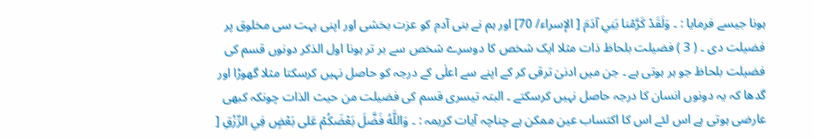ہونا جیسے فرمایا : ۔ وَلَقَدْ كَرَّمْنا بَنِي آدَمَ [ الإسراء/ 70] اور ہم نے بنی آدم کو عزت بخشی اور اپنی بہت سی مخلوق پر فضیلت دی ۔ ( 3 ) فضیلت بلحاظ ذات مثلا ایک شخص کا دوسرے شخص سے بر تر ہونا اول الذکر دونوں قسم کی فضیلت بلحاظ جو ہر ہوتی ہے ۔ جن میں ادنیٰ ترقی کر کے اپنے سے اعلٰی کے درجہ کو حاصل نہیں کرسکتا مثلا گھوڑا اور گدھا کہ یہ دونوں انسان کا درجہ حاصل نہیں کرسکتے ۔ البتہ تیسری قسم کی فضیلت من حیث الذات چونکہ کبھی عارضی ہوتی ہے اس لئے اس کا اکتساب عین ممکن ہے چناچہ آیات کریمہ : ۔ وَاللَّهُ فَضَّلَ بَعْضَكُمْ عَلى بَعْضٍ فِي الرِّزْقِ [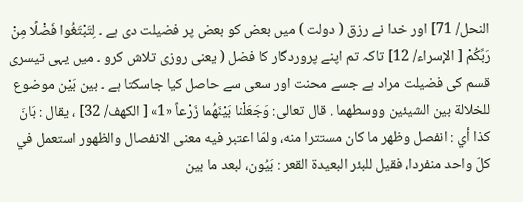النحل/ 71] اور خدا نے رزق ( دولت ) میں بعض کو بعض پر فضیلت دی ہے ۔ لِتَبْتَغُوا فَضْلًا مِنْ رَبِّكُمْ [ الإسراء/ 12] تاکہ تم اپنے پروردگار کا فضل ( یعنی روزی تلاش کرو ۔ میں یہی تیسری قسم کی فضیلت مراد ہے جسے محنت اور سعی سے حاصل کیا جاسکتا ہے ۔ بين بَيْن موضوع للخلالة بين الشيئين ووسطهما . قال تعالی: وَجَعَلْنا بَيْنَهُما زَرْعاً «1» [ الكهف/ 32] ، يقال : بَانَ كذا أي : انفصل وظهر ما کان مستترا منه، ولمّا اعتبر فيه معنی الانفصال والظهور استعمل في كلّ واحد منفردا، فقیل للبئر البعیدة القعر : بَيُون، لبعد ما بين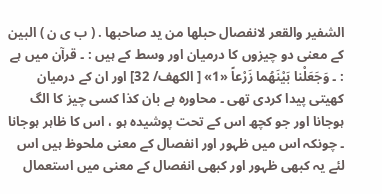الشفیر والقعر لانفصال حبلها من يد صاحبها . ( ب ی ن ) البین کے معنی دو چیزوں کا درمیان اور وسط کے ہیں : ۔ قرآن میں ہے : ۔ وَجَعَلْنا بَيْنَهُما زَرْعاً «1» [ الكهف/ 32] اور ان کے درمیان کھیتی پیدا کردی تھی ۔ محاورہ ہے بان کذا کسی چیز کا الگ ہوجانا اور جو کچھ اس کے تحت پوشیدہ ہو ، اس کا ظاہر ہوجانا ۔ چونکہ اس میں ظہور اور انفصال کے معنی ملحوظ ہیں اس لئے یہ کبھی ظہور اور کبھی انفصال کے معنی میں استعمال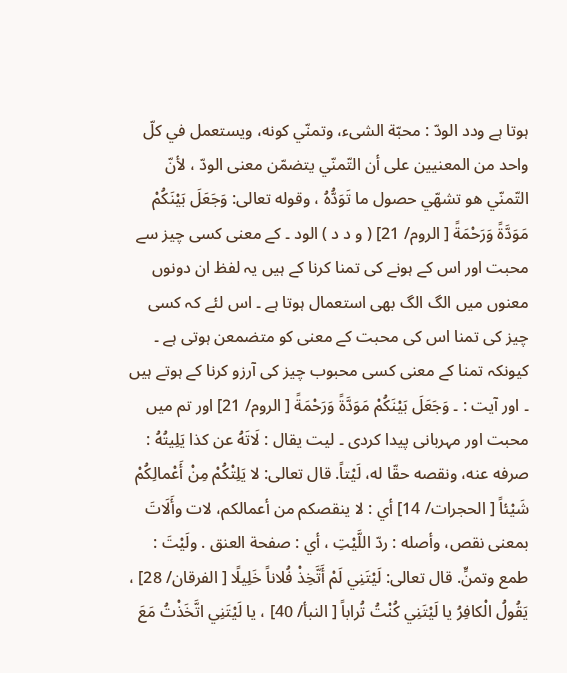ہوتا ہے ودد الودّ : محبّة الشیء، وتمنّي كونه، ويستعمل في كلّ واحد من المعنيين علی أن التّمنّي يتضمّن معنی الودّ ، لأنّ التّمنّي هو تشهّي حصول ما تَوَدُّهُ ، وقوله تعالی: وَجَعَلَ بَيْنَكُمْ مَوَدَّةً وَرَحْمَةً [ الروم/ 21] ( و د د ) الود ۔ کے معنی کسی چیز سے محبت اور اس کے ہونے کی تمنا کرنا کے ہیں یہ لفظ ان دونوں معنوں میں الگ الگ بھی استعمال ہوتا ہے ۔ اس لئے کہ کسی چیز کی تمنا اس کی محبت کے معنی کو متضمعن ہوتی ہے ۔ کیونکہ تمنا کے معنی کسی محبوب چیز کی آرزو کرنا کے ہوتے ہیں ۔ اور آیت : ۔ وَجَعَلَ بَيْنَكُمْ مَوَدَّةً وَرَحْمَةً [ الروم/ 21] اور تم میں محبت اور مہربانی پیدا کردی ۔ ليت يقال : لَاتَهُ عن کذا يَلِيتُهُ : صرفه عنه، ونقصه حقّا له، لَيْتاً. قال تعالی: لا يَلِتْكُمْ مِنْ أَعْمالِكُمْ شَيْئاً [ الحجرات/ 14] أي : لا ينقصکم من أعمالکم، لات وأَلَاتَ بمعنی نقص، وأصله : ردّ اللَّيْتِ ، أي : صفحة العنق . ولَيْتَ : طمع وتمنٍّ. قال تعالی: لَيْتَنِي لَمْ أَتَّخِذْ فُلاناً خَلِيلًا [ الفرقان/ 28] ، يَقُولُ الْكافِرُ يا لَيْتَنِي كُنْتُ تُراباً [ النبأ/ 40] ، يا لَيْتَنِي اتَّخَذْتُ مَعَ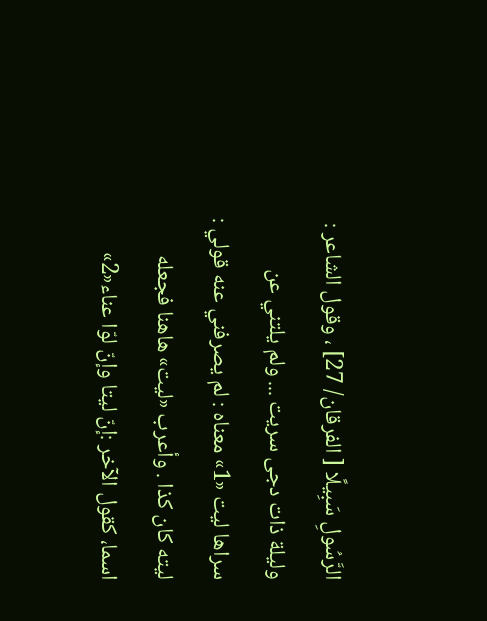الرَّسُولِ سَبِيلًا [ الفرقان/ 27] ، وقول الشاعر : ولیلة ذات دجی سریت ... ولم يلتني عن سراها ليت «1» معناه : لم يصرفني عنه قولي : ليته کان کذا . وأعرب «ليت» هاهنا فجعله اسما، کقول الآخر :إنّ ليتا وإنّ لوّا عناء«2»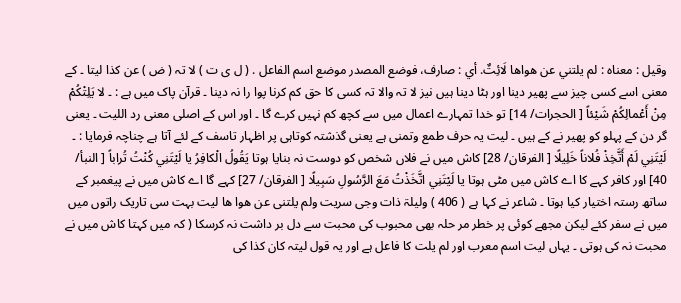وقیل : معناه : لم يلتني عن هواها لَائِتٌ. أي : صارف، فوضع المصدر موضع اسم الفاعل . ( ل ی ت ) لا تہ ( ض ) عن کذا لیتا ۔ کے معنی اسے کسی چیز سے پھیر دینا اور ہٹا دینا ہیں نیز لا تہ والا تہ کسی کا حق کم کرنا پوا را نہ دینا ۔ قرآن پاک میں ہے : ۔ لا يَلِتْكُمْ مِنْ أَعْمالِكُمْ شَيْئاً [ الحجرات/ 14] تو خدا تمہارے اعمال میں سے کچھ کم نہیں کرے گا ۔ اور اس کے اصلی معنی رد اللیت ۔ یعنی گر دن کے پہلو کو پھیر نے کے ہیں ۔ لیت یہ حرف طمع وتمنی ہے یعنی گذشتہ کوتاہی پر اظہار تاسف کے لئے آتا ہے چناچہ فرمایا : ۔ لَيْتَنِي لَمْ أَتَّخِذْ فُلاناً خَلِيلًا [ الفرقان/ 28] کاش میں نے فلاں شخص کو دوست نہ بنایا ہوتا يَقُولُ الْكافِرُ يا لَيْتَنِي كُنْتُ تُراباً [ النبأ/ 40] اور کافر کہے کا اے کاش میں مٹی ہوتا يا لَيْتَنِي اتَّخَذْتُ مَعَ الرَّسُولِ سَبِيلًا [ الفرقان/ 27] کہے گا اے کاش میں نے پیغمبر کے ساتھ رستہ اختیار کیا ہوتا ۔ شاعر نے کہا ہے ( 406 ) ولیلۃ ذات وجی سریت ولم یلتنی عن ھوا ھا لیت بہت سی تاریک راتوں میں میں نے سفر کئے لیکن مجھے کوئی پر خطر مر حلہ بھی محبوب کی محبت سے دل بر داشت نہ کرسکا ( کہ میں کہتا کاش میں نے محبت نہ کی ہوتی ۔ یہاں لیت اسم معرب اور لم یلت کا فاعل ہے اور یہ قول لیتہ کان کذا کی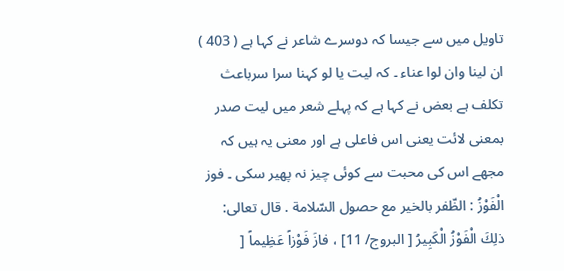تاویل میں سے جیسا کہ دوسرے شاعر نے کہا ہے ( 403 ) ان لینا وان لوا عناء ۔ کہ لیت یا لو کہنا سرا سرباعث تکلف ہے بعض نے کہا ہے کہ پہلے شعر میں لیت صدر بمعنی لائت یعنی اس فاعلی ہے اور معنی یہ ہیں کہ مجھے اس کی محبت سے کوئی چیز نہ پھیر سکی ۔ فوز الْفَوْزُ : الظّفر بالخیر مع حصول السّلامة . قال تعالی: ذلِكَ الْفَوْزُ الْكَبِيرُ [ البروج/ 11] ، فازَ فَوْزاً عَظِيماً [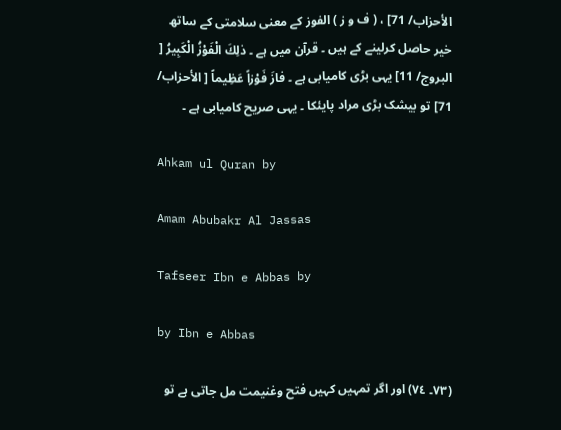الأحزاب/ 71] ، ( ف و ز ) الفوز کے معنی سلامتی کے ساتھ خیر حاصل کرلینے کے ہیں ۔ قرآن میں ہے ۔ ذلِكَ الْفَوْزُ الْكَبِيرُ [ البروج/ 11] یہی بڑی کامیابی ہے ۔ فازَ فَوْزاً عَظِيماً [ الأحزاب/ 71] تو بیشک بڑی مراد پایئکا ۔ یہی صریح کامیابی ہے ۔

Ahkam ul Quran by

Amam Abubakr Al Jassas

Tafseer Ibn e Abbas by

by Ibn e Abbas

(٧٣۔ ٧٤) اور اگر تمہیں کہیں فتح وغنیمت مل جاتی ہے تو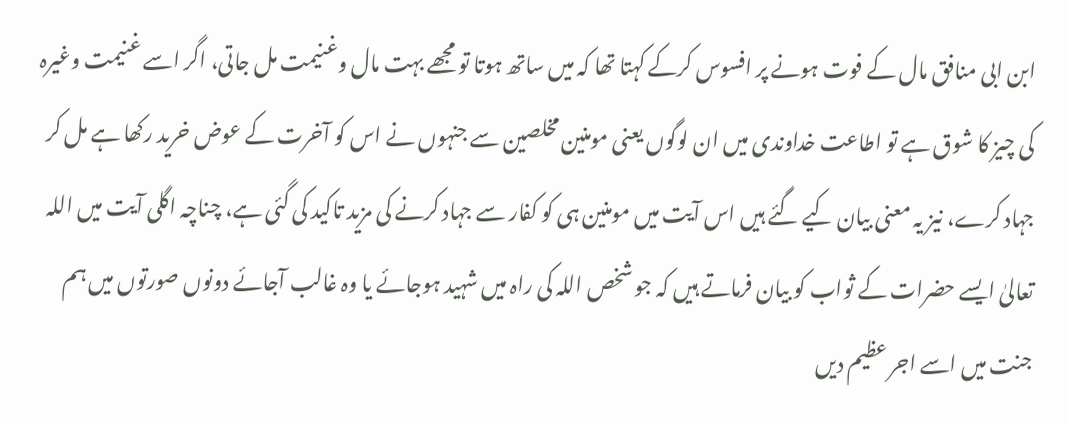ابن ابی منافق مال کے فوت ہونے پر افسوس کرکے کہتا تھا کہ میں ساتھ ہوتا تو مجھے بہت مال وغنیمت مل جاتی، اگر اسے غنیمت وغیرہ کی چیز کا شوق ہے تو اطاعت خداوندی میں ان لوگوں یعنی مومنین مخلصین سے جنہوں نے اس کو آخرت کے عوض خرید رکھا ہے مل کر جہاد کرے، نیز یہ معنی بیان کیے گئے ہیں اس آیت میں مومنین ہی کو کفار سے جہاد کرنے کی مزید تاکید کی گئی ہے، چناچہ اگلی آیت میں اللہ تعالیٰ ایسے حضرات کے ثواب کو بیان فرماتے ہیں کہ جو شخص اللہ کی راہ میں شہید ہوجائے یا وہ غالب آجائے دونوں صورتوں میں ہم جنت میں اسے اجر عظیم دیں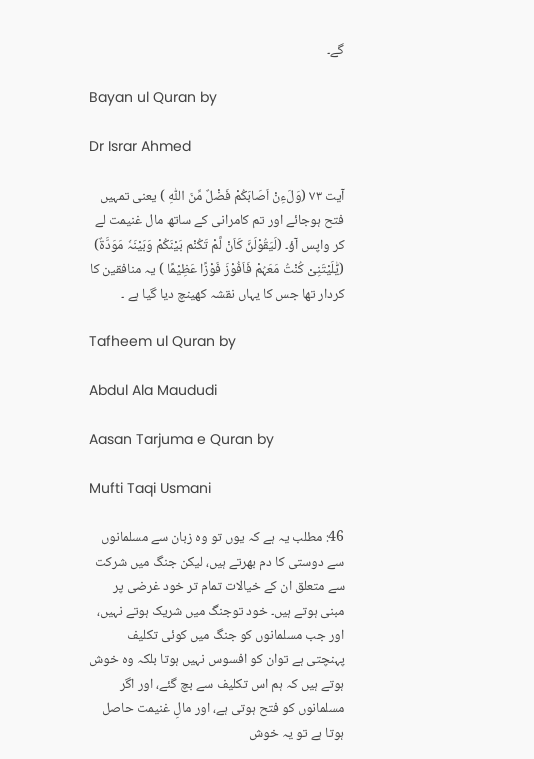گے۔

Bayan ul Quran by

Dr Israr Ahmed

آیت ٧٣ (وَلَءِنْ اَصَابَکُمْ فَضْلٌ مِّنَ اللّٰہِ ) یعنی تمہیں فتح ہوجائے اور تم کامرانی کے ساتھ مال غنیمت لے کر واپس آؤ۔ (لَیَقُوْلَنَّ کَاَنْ لَّمْ تَکُنْم بَیْنَکُمْ وَبَیْنَہٗ مَوَدَّۃٌ) (یّٰلَیْتَنِیْ کُنْتُ مَعَہُمْ فَاَفُوْزَ فَوْزًا عَظِیْمًا ) یہ منافقین کا کردار تھا جس کا یہاں نقشہ کھینچ دیا گیا ہے ۔

Tafheem ul Quran by

Abdul Ala Maududi

Aasan Tarjuma e Quran by

Mufti Taqi Usmani

46: مطلب یہ ہے کہ یوں تو وہ زبان سے مسلمانوں سے دوستی کا دم بھرتے ہیں، لیکن جنگ میں شرکت سے متعلق ان کے خیالات تمام تر خود غرضی پر مبنی ہوتے ہیں۔ خود توجنگ میں شریک ہوتے نہیں، اور جب مسلمانوں کو جنگ میں کوئی تکلیف پہنچتی ہے توان کو افسوس نہیں ہوتا بلکہ وہ خوش ہوتے ہیں کہ ہم اس تکلیف سے بچ گئے، اور اگر مسلمانوں کو فتح ہوتی ہے، اور مالِ غنیمت حاصل ہوتا ہے تو یہ خوش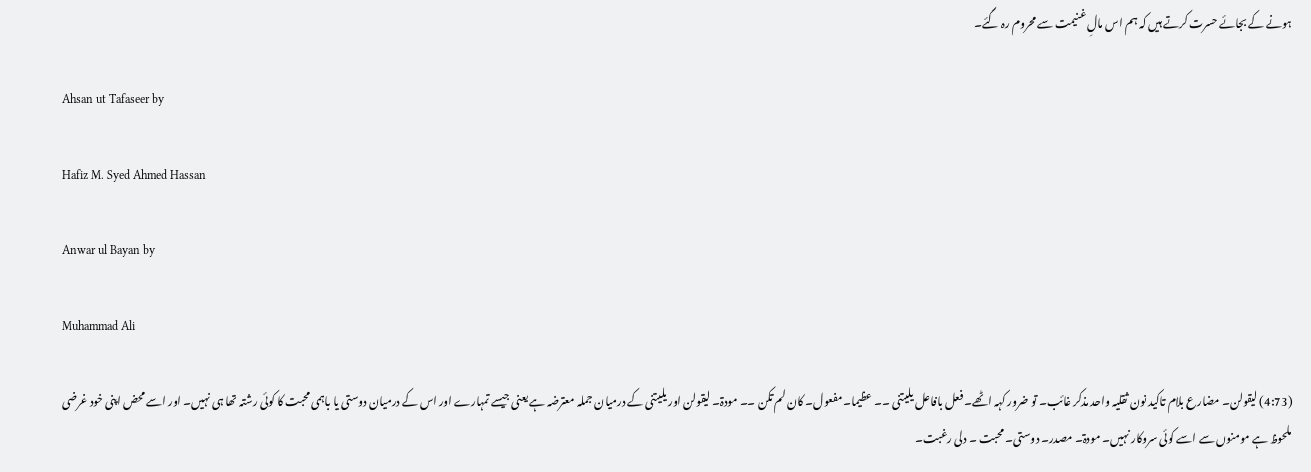ہونے کے بجائے حسرت کرتے ہیں کہ ہم اس مالِ غنیمت سے محروم رہ گئے۔

Ahsan ut Tafaseer by

Hafiz M. Syed Ahmed Hassan

Anwar ul Bayan by

Muhammad Ali

(4:73) لیقولن۔ مضارع بلام تاکید نون ثقلیہ واحد مذکر غائب۔ تو ضرور کہہ اٹھے۔ فعل بافاعل یلیتنی ۔۔ عظیما۔ مفعول۔ کان لم تکن ۔۔ مودۃ۔ لیقولن اور یلیتنی کے درمیان جملہ معترضہ ہے یعنی جیسے تمہارے اور اس کے درمیان دوستی یا باہمی محبت کا کوئی رشتہ تھا ہی نہیں۔ اور اسے محض اپنی خود غرضی ملحوظ ہے مومنوں سے اسے کوئی سروکار نہیں۔ مودۃ۔ مصدر۔ دوستی۔ محبت ۔ دلی رغبت۔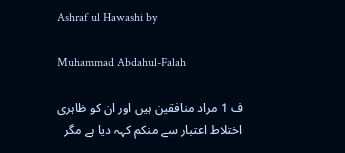Ashraf ul Hawashi by

Muhammad Abdahul-Falah

ف 1 مراد منافقین ہیں اور ان کو ظاہری اختلاط اعتبار سے منکم کہہ دیا ہے مگر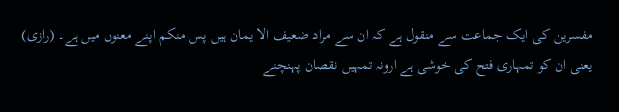مفسرین کی ایک جماعت سے منقول ہے کہ ان سے مراد ضعیف الا یمان ہیں پس منکم اپنے معنوں میں ہے۔ (رازی) یعنی ان کو تمہاری فتح کی خوشی ہے ارونہ تمہیں نقصان پہنچنے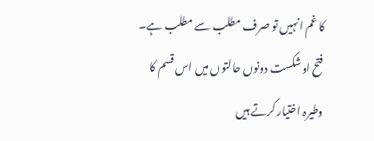کا غم انہیں تو صرف مطلب سے مطلب ہے۔ فتح اوشکست دونوں حالتوں میں اس قسم کا وطیرہ اختیار کرتے ہیں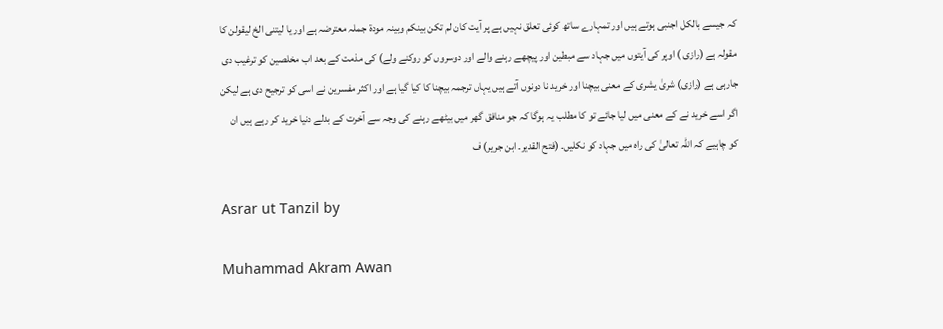کہ جیسے بالکل اجنبی ہوتے ہیں اور تمہارے ساتھ کوئی تعلق نہیں ہے پر آیت کان لم تکن بینکم وبینہ مودۃ جملہ معترضہ ہے اور یا لیتنی الخ لیقولن کا مقولہ ہے (رازی ) اوپر کی آیتوں میں جہاد سے مبطین اور پیچھے رہنے والے اور دوسروں کو روکنے ولے) کی مذمت کے بعد اب مخلصین کو ترغیب دی جارہی ہے (رازی) شریٰ یشری کے معنی بیچنا اور خرید نا دونوں آتے ہیں یہاں ترجمہ بیچنا کا کیا گیا ہے اور اکثر مفسرین نے اسی کو ترجیح دی ہے لیکن اگر اسے خرید نے کے معنی میں لیا جائے تو کا مطلب یہ ہوگا کہ جو منافق گھر میں بیٹھے رہنے کی وجہ سے آخرت کے بدلے دنیا خرید کر رہے ہیں ان کو چاہیے کہ اللہ تعالیٰ کی راہ میں جہاد کو نکلیں۔ (فتح القدیر۔ ابن جریر) ف

Asrar ut Tanzil by

Muhammad Akram Awan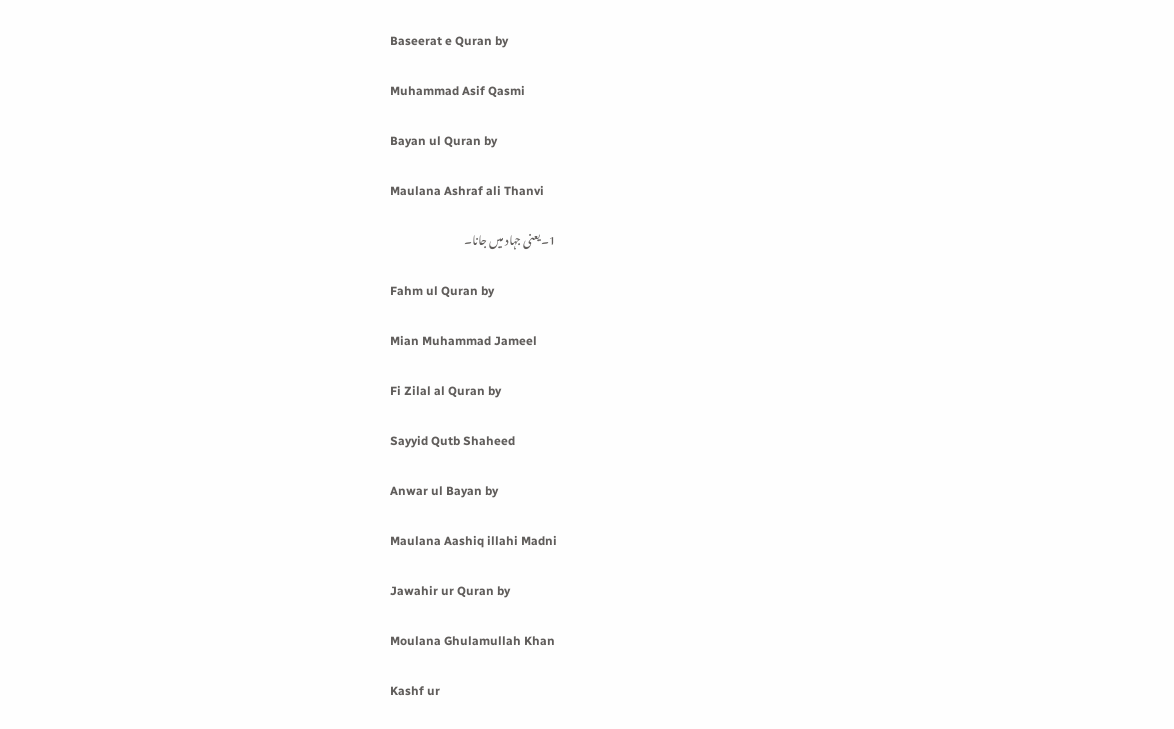Baseerat e Quran by

Muhammad Asif Qasmi

Bayan ul Quran by

Maulana Ashraf ali Thanvi

1۔ یعنی جہاد میں جانا۔

Fahm ul Quran by

Mian Muhammad Jameel

Fi Zilal al Quran by

Sayyid Qutb Shaheed

Anwar ul Bayan by

Maulana Aashiq illahi Madni

Jawahir ur Quran by

Moulana Ghulamullah Khan

Kashf ur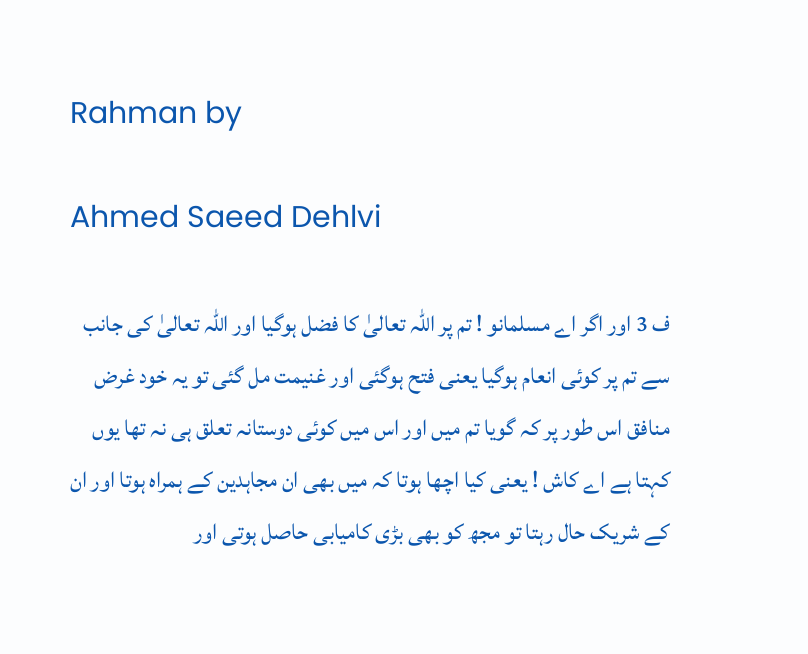Rahman by

Ahmed Saeed Dehlvi

ف 3 اور اگر اے مسلمانو ! تم پر اللہ تعالیٰ کا فضل ہوگیا اور اللہ تعالیٰ کی جانب سے تم پر کوئی انعام ہوگیا یعنی فتح ہوگئی اور غنیمت مل گئی تو یہ خود غرض منافق اس طور پر کہ گویا تم میں اور اس میں کوئی دوستانہ تعلق ہی نہ تھا یوں کہتا ہے اے کاش ! یعنی کیا اچھا ہوتا کہ میں بھی ان مجاہدین کے ہمراہ ہوتا اور ان کے شریک حال رہتا تو مجھ کو بھی بڑی کامیابی حاصل ہوتی اور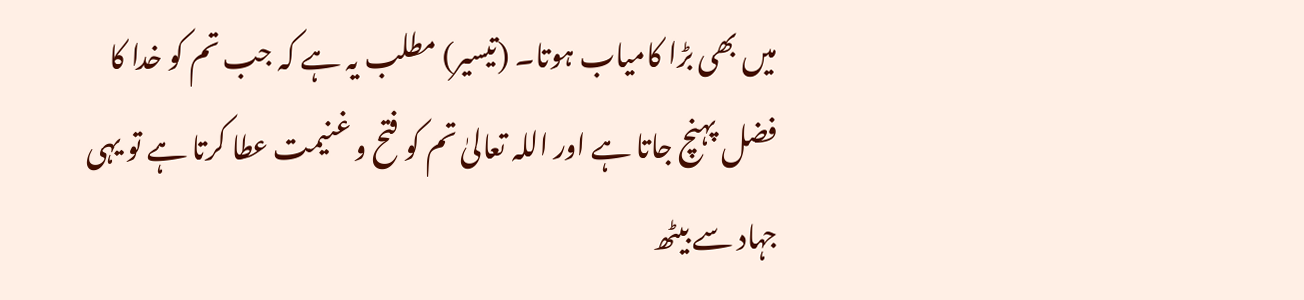میں بھی بڑا کامیاب ہوتا۔ (تیسیر) مطلب یہ ہے کہ جب تم کو خدا کا فضل پہنچ جاتا ہے اور اللہ تعالیٰ تم کو فتح و غنیمت عطا کرتا ہے تو یہی جہاد سے بیٹھ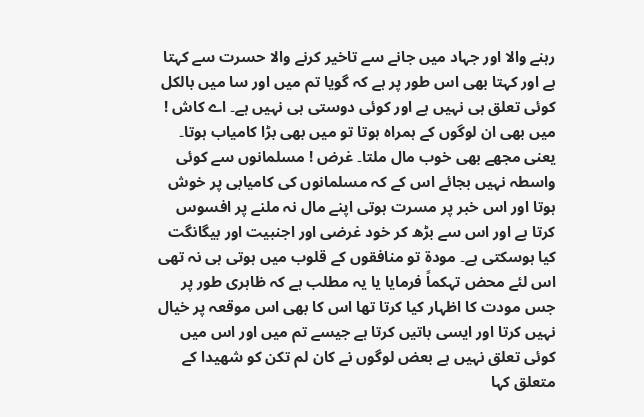رہنے والا اور جہاد میں جانے سے تاخیر کرنے والا حسرت سے کہتا ہے اور کہتا بھی اس طور پر ہے کہ گویا تم میں اور سا میں بالکل کوئی تعلق ہی نہیں ہے اور کوئی دوستی ہی نہیں ہے۔ اے کاش ! میں بھی ان لوگوں کے ہمراہ ہوتا تو میں بھی بڑا کامیاب ہوتا۔ یعنی مجھے بھی خوب مال ملتا۔ غرض ! مسلمانوں سے کوئی واسطہ نہیں بجائے اس کے کہ مسلمانوں کی کامیابی پر خوش ہوتا اور اس خبر پر مسرت ہوتی اپنے مال نہ ملنے پر افسوس کرتا ہے اور اس سے بڑھ کر خود غرضی اور اجنبیت اور بیگانگت کیا ہوسکتی ہے۔ مودۃ تو منافقوں کے قلوب میں ہوتی ہی نہ تھی اس لئے محض تہکماً فرمایا یا یہ مطلب ہے کہ ظاہری طور پر جس مودت کا اظہار کیا کرتا تھا اس کا بھی اس موقعہ پر خیال نہیں کرتا اور ایسی باتیں کرتا ہے جیسے تم میں اور اس میں کوئی تعلق نہیں ہے بعض لوگوں نے کان لم تکن کو شھیدا کے متعلق کہا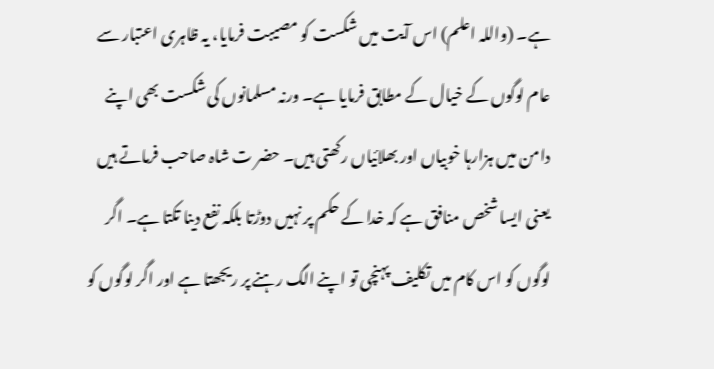ہے۔ (واللہ اعلم) اس آیت میں شکست کو مصیبت فرمایا، یہ ظاہری اعتبار سے عام لوگوں کے خیال کے مطابق فرمایا ہے۔ ورنہ مسلمانوں کی شکست بھی اپنے دامن میں ہزارہا خوبیاں اور بھلائیاں رکھتی ہیں۔ حضر ت شاہ صاحب فرماتے ہیں یعنی ایسا شخص منافق ہے کہ خدا کے حکم پر نہیں دوڑتا بلکہ نفع دینا تکتا ہے۔ اگر لوگوں کو اس کام میں تکلیف پہنچی تو اپنے الگ رہنے پر ریجھتا ہے اور اگر لوگوں کو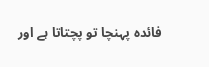فائدہ پہنچا تو پچتاتا ہے اور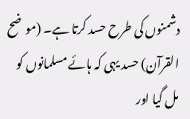دشمنوں کی طرح حسد کرتا ہے۔ (موضح القرآن) حسد یہی کہ ہائے مسلمانوں کو مل گیا اور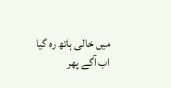میں خالی ہاتھ رہ گیا اب آگے پھر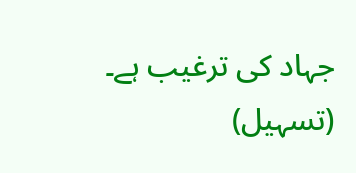جہاد کی ترغیب ہے۔ (تسہیل)